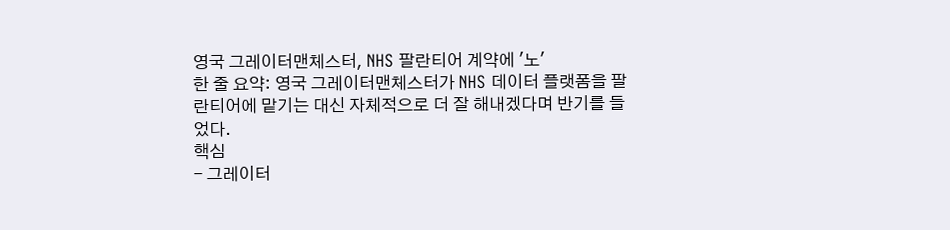영국 그레이터맨체스터, NHS 팔란티어 계약에 '노'
한 줄 요약: 영국 그레이터맨체스터가 NHS 데이터 플랫폼을 팔란티어에 맡기는 대신 자체적으로 더 잘 해내겠다며 반기를 들었다.
핵심
- 그레이터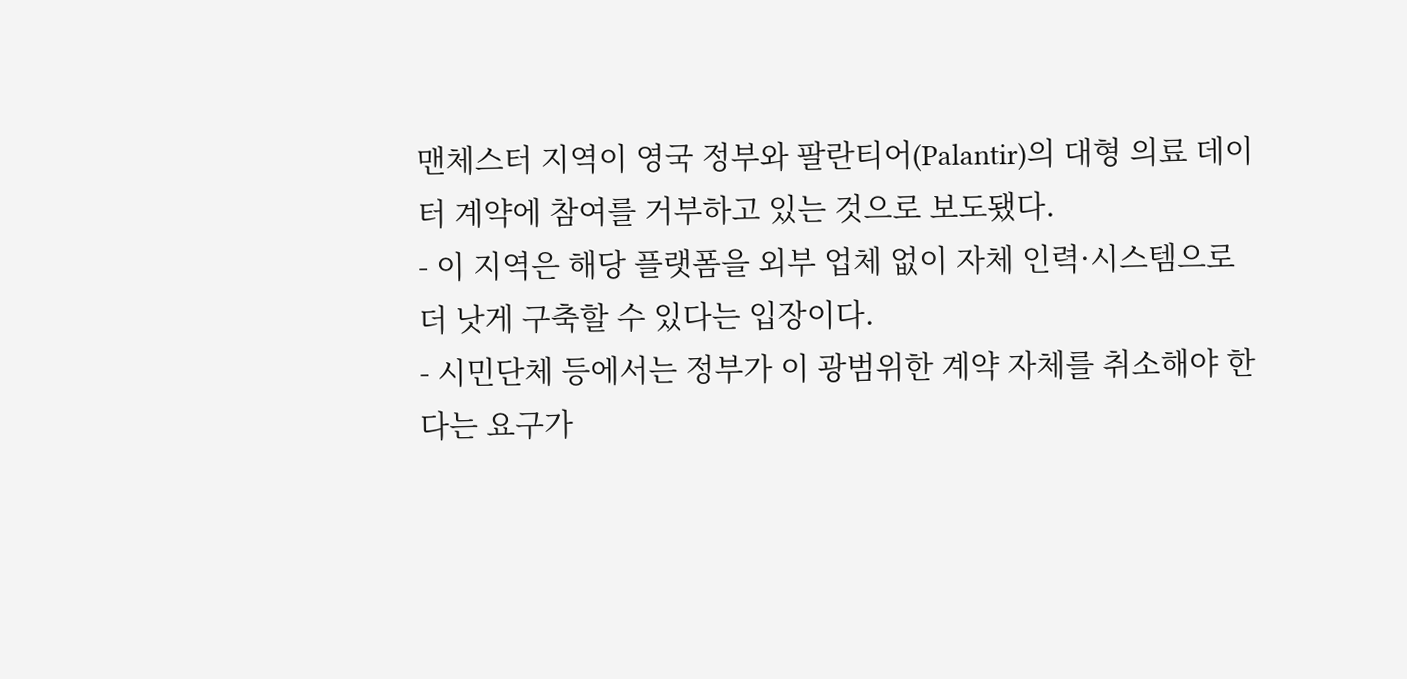맨체스터 지역이 영국 정부와 팔란티어(Palantir)의 대형 의료 데이터 계약에 참여를 거부하고 있는 것으로 보도됐다.
- 이 지역은 해당 플랫폼을 외부 업체 없이 자체 인력·시스템으로 더 낫게 구축할 수 있다는 입장이다.
- 시민단체 등에서는 정부가 이 광범위한 계약 자체를 취소해야 한다는 요구가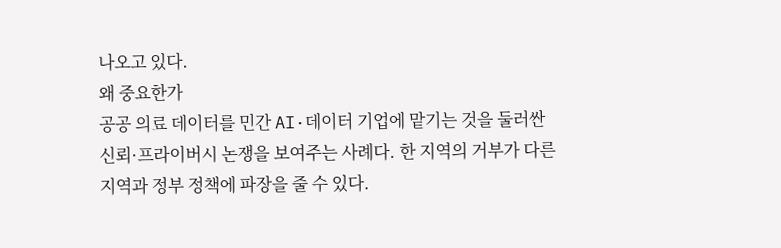나오고 있다.
왜 중요한가
공공 의료 데이터를 민간 AI·데이터 기업에 맡기는 것을 둘러싼 신뢰·프라이버시 논쟁을 보여주는 사례다. 한 지역의 거부가 다른 지역과 정부 정책에 파장을 줄 수 있다.